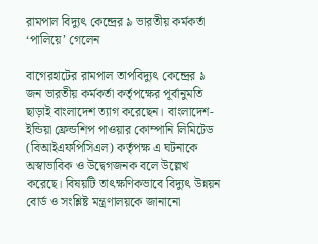রামপাল বিদ্যুৎ কেন্দ্রের ৯ ভারতীয় কর্মকর্তা ‘পালিয়ে’ গেলেন

বাগেরহাটের রামপাল তাপবিদ্যুৎ কেন্দ্রের ৯ জন ভারতীয় কর্মকর্তা কর্তৃপক্ষের পূর্বানুমতি ছাড়াই বাংলাদেশ ত্যাগ করেছেন। বাংলাদেশ-ইন্ডিয়া ফ্রেন্ডশিপ পাওয়ার কোম্পানি লিমিটেড (বিআইএফপিসিএল) কর্তৃপক্ষ এ ঘটনাকে অস্বাভাবিক ও উদ্বেগজনক বলে উল্লেখ করেছে। বিষয়টি তাৎক্ষণিকভাবে বিদ্যুৎ উন্নয়ন বোর্ড ও সংশ্লিষ্ট মন্ত্রণালয়কে জানানো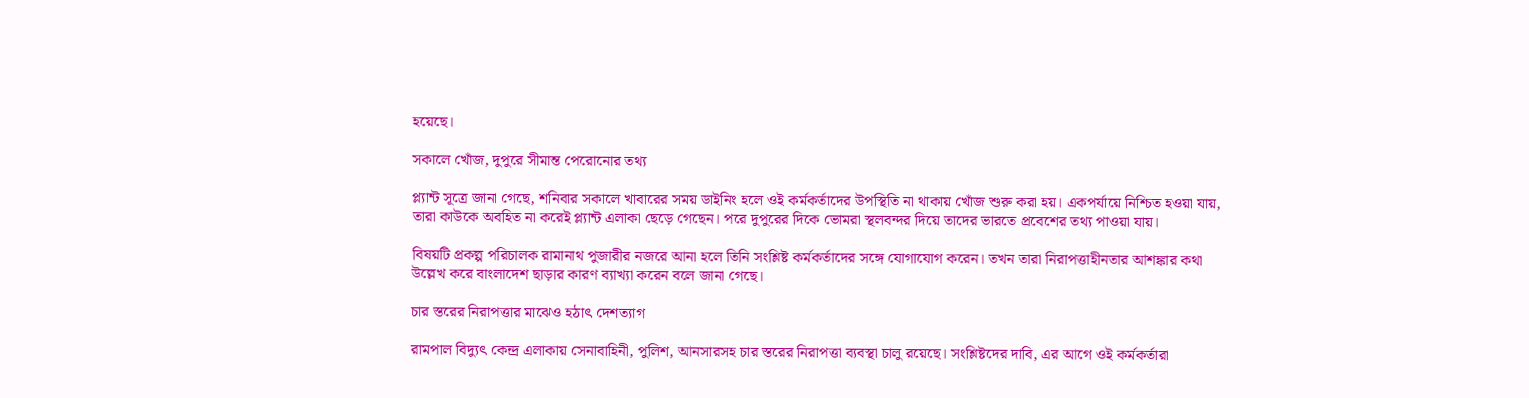হয়েছে।

সকালে খোঁজ, দুপুরে সীমান্ত পেরোনোর তথ্য

প্ল্যান্ট সূত্রে জানা গেছে, শনিবার সকালে খাবারের সময় ডাইনিং হলে ওই কর্মকর্তাদের উপস্থিতি না থাকায় খোঁজ শুরু করা হয়। একপর্যায়ে নিশ্চিত হওয়া যায়, তারা কাউকে অবহিত না করেই প্ল্যান্ট এলাকা ছেড়ে গেছেন। পরে দুপুরের দিকে ভোমরা স্থলবন্দর দিয়ে তাদের ভারতে প্রবেশের তথ্য পাওয়া যায়।

বিষয়টি প্রকল্প পরিচালক রামানাথ পুজারীর নজরে আনা হলে তিনি সংশ্লিষ্ট কর্মকর্তাদের সঙ্গে যোগাযোগ করেন। তখন তারা নিরাপত্তাহীনতার আশঙ্কার কথা উল্লেখ করে বাংলাদেশ ছাড়ার কারণ ব্যাখ্যা করেন বলে জানা গেছে।

চার স্তরের নিরাপত্তার মাঝেও হঠাৎ দেশত্যাগ

রামপাল বিদ্যুৎ কেন্দ্র এলাকায় সেনাবাহিনী, পুলিশ, আনসারসহ চার স্তরের নিরাপত্তা ব্যবস্থা চালু রয়েছে। সংশ্লিষ্টদের দাবি, এর আগে ওই কর্মকর্তারা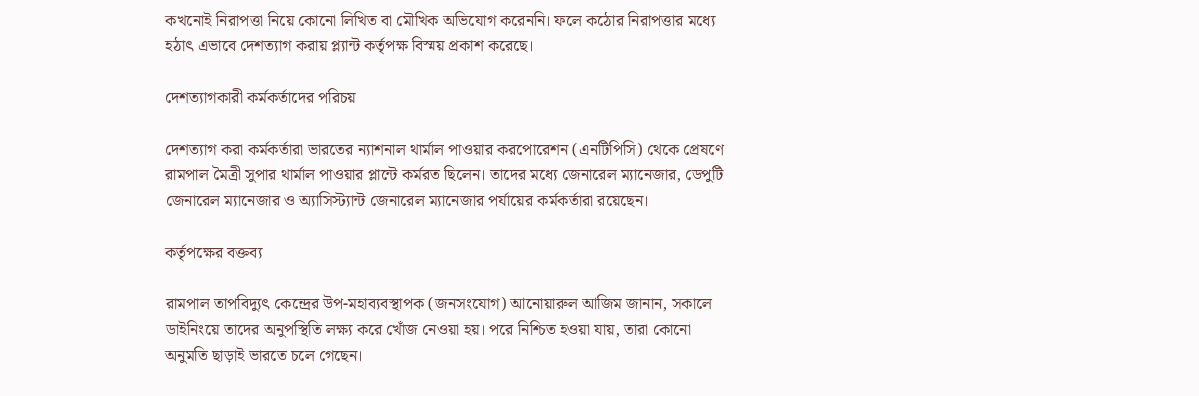কখনোই নিরাপত্তা নিয়ে কোনো লিখিত বা মৌখিক অভিযোগ করেননি। ফলে কঠোর নিরাপত্তার মধ্যে হঠাৎ এভাবে দেশত্যাগ করায় প্ল্যান্ট কর্তৃপক্ষ বিস্ময় প্রকাশ করেছে।

দেশত্যাগকারী কর্মকর্তাদের পরিচয়

দেশত্যাগ করা কর্মকর্তারা ভারতের ন্যাশনাল থার্মাল পাওয়ার করপোরেশন (এনটিপিসি) থেকে প্রেষণে রামপাল মৈত্রী সুপার থার্মাল পাওয়ার প্লান্টে কর্মরত ছিলেন। তাদের মধ্যে জেনারেল ম্যানেজার, ডেপুটি জেনারেল ম্যানেজার ও অ্যাসিস্ট্যান্ট জেনারেল ম্যানেজার পর্যায়ের কর্মকর্তারা রয়েছেন।

কর্তৃপক্ষের বক্তব্য

রামপাল তাপবিদ্যুৎ কেন্দ্রের উপ-মহাব্যবস্থাপক (জনসংযোগ) আনোয়ারুল আজিম জানান, সকালে ডাইনিংয়ে তাদের অনুপস্থিতি লক্ষ্য করে খোঁজ নেওয়া হয়। পরে নিশ্চিত হওয়া যায়, তারা কোনো অনুমতি ছাড়াই ভারতে চলে গেছেন।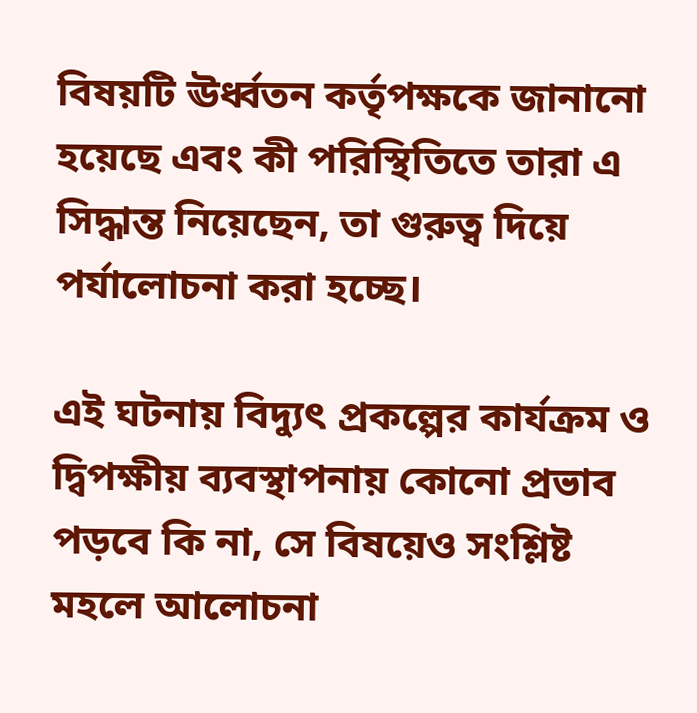বিষয়টি ঊর্ধ্বতন কর্তৃপক্ষকে জানানো হয়েছে এবং কী পরিস্থিতিতে তারা এ সিদ্ধান্ত নিয়েছেন, তা গুরুত্ব দিয়ে পর্যালোচনা করা হচ্ছে।

এই ঘটনায় বিদ্যুৎ প্রকল্পের কার্যক্রম ও দ্বিপক্ষীয় ব্যবস্থাপনায় কোনো প্রভাব পড়বে কি না, সে বিষয়েও সংশ্লিষ্ট মহলে আলোচনা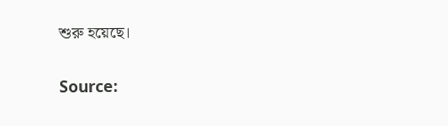শুরু হয়েছে।

Source: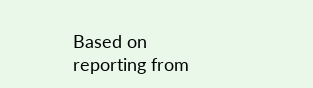Based on reporting from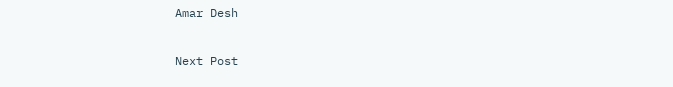Amar Desh

Next Post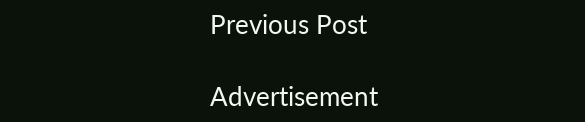Previous Post

Advertisement